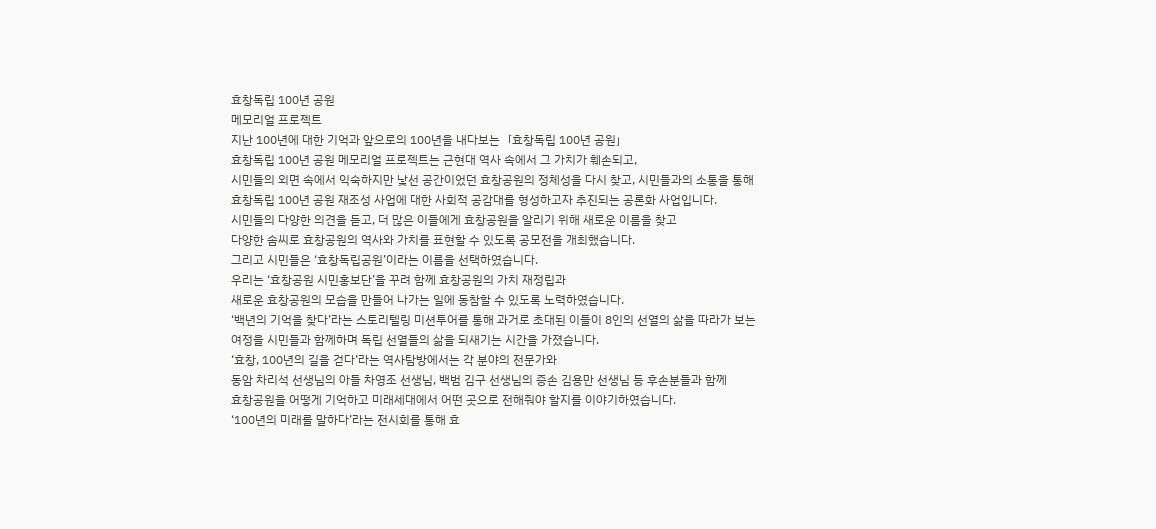효창독립 100년 공원
메모리얼 프로젝트
지난 100년에 대한 기억과 앞으로의 100년을 내다보는「효창독립 100년 공원」
효창독립 100년 공원 메모리얼 프로젝트는 근현대 역사 속에서 그 가치가 훼손되고,
시민들의 외면 속에서 익숙하지만 낯선 공간이었던 효창공원의 정체성을 다시 찾고, 시민들과의 소통을 통해
효창독립 100년 공원 재조성 사업에 대한 사회적 공감대를 형성하고자 추진되는 공론화 사업입니다.
시민들의 다양한 의견을 듣고, 더 많은 이들에게 효창공원을 알리기 위해 새로운 이름을 찾고
다양한 솜씨로 효창공원의 역사와 가치를 표현할 수 있도록 공모전을 개최했습니다.
그리고 시민들은 ‘효창독립공원’이라는 이름을 선택하였습니다.
우리는 ‘효창공원 시민홍보단’을 꾸려 함께 효창공원의 가치 재정립과
새로운 효창공원의 모습을 만들어 나가는 일에 동참할 수 있도록 노력하였습니다.
‘백년의 기억을 찾다’라는 스토리텔링 미션투어를 통해 과거로 초대된 이들이 8인의 선열의 삶을 따라가 보는
여정을 시민들과 함께하며 독립 선열들의 삶을 되새기는 시간을 가졌습니다.
‘효창, 100년의 길을 걷다’라는 역사탐방에서는 각 분야의 전문가와
동암 차리석 선생님의 아들 차영조 선생님, 백범 김구 선생님의 증손 김용만 선생님 등 후손분들과 함께
효창공원을 어떻게 기억하고 미래세대에서 어떤 곳으로 전해줘야 할지를 이야기하였습니다.
‘100년의 미래를 말하다’라는 전시회를 통해 효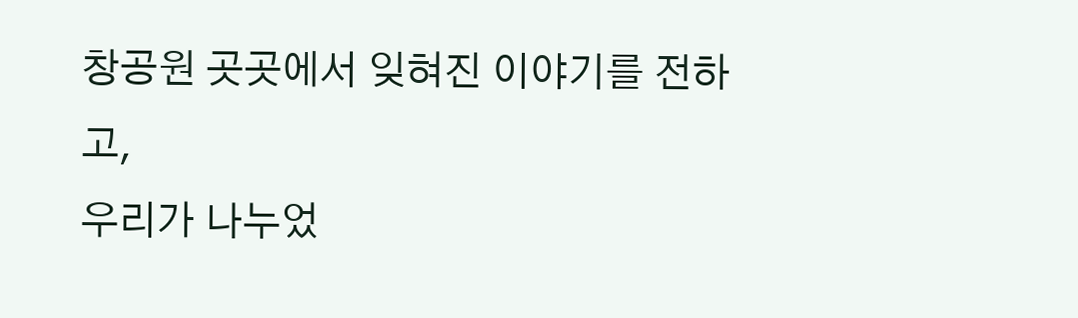창공원 곳곳에서 잊혀진 이야기를 전하고,
우리가 나누었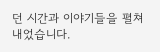던 시간과 이야기들을 펼쳐내었습니다.